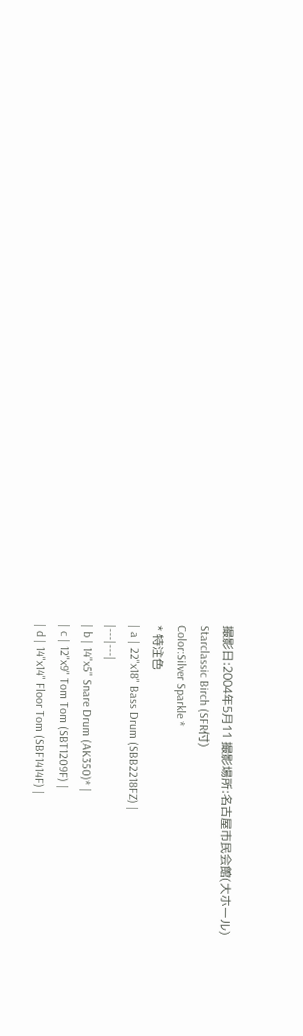撮影日:2004年5月11 撮影場所:名古屋市民会館(大ホール)
Starclassic Birch (SFR付)
Color:Silver Sparkle *
* 特注色
| a | 22"x18" Bass Drum (SBB2218FZ) |
|---|---|
| b | 14"x5" Snare Drum (AK350)* |
| c | 12"x9" Tom Tom (SBT1209F) |
| d | 14"x14" Floor Tom (SBF1414F) |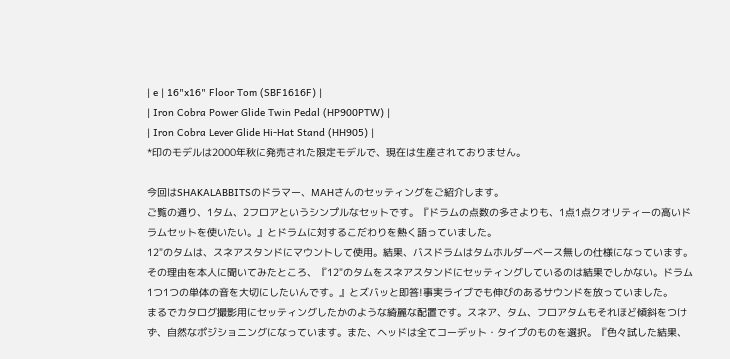| e | 16"x16" Floor Tom (SBF1616F) |
| Iron Cobra Power Glide Twin Pedal (HP900PTW) |
| Iron Cobra Lever Glide Hi-Hat Stand (HH905) |
*印のモデルは2000年秋に発売された限定モデルで、現在は生産されておりません。

今回はSHAKALABBITSのドラマー、MAHさんのセッティングをご紹介します。
ご覧の通り、1タム、2フロアというシンプルなセットです。『ドラムの点数の多さよりも、1点1点クオリティーの高いドラムセットを使いたい。』とドラムに対するこだわりを熱く語っていました。
12"のタムは、スネアスタンドにマウントして使用。結果、バスドラムはタムホルダーベース無しの仕様になっています。その理由を本人に聞いてみたところ、『12"のタムをスネアスタンドにセッティングしているのは結果でしかない。ドラム1つ1つの単体の音を大切にしたいんです。』とズバッと即答!事実ライブでも伸びのあるサウンドを放っていました。
まるでカタログ撮影用にセッティングしたかのような綺麗な配置です。スネア、タム、フロアタムもそれほど傾斜をつけず、自然なポジショニングになっています。また、ヘッドは全てコーデット・タイプのものを選択。『色々試した結果、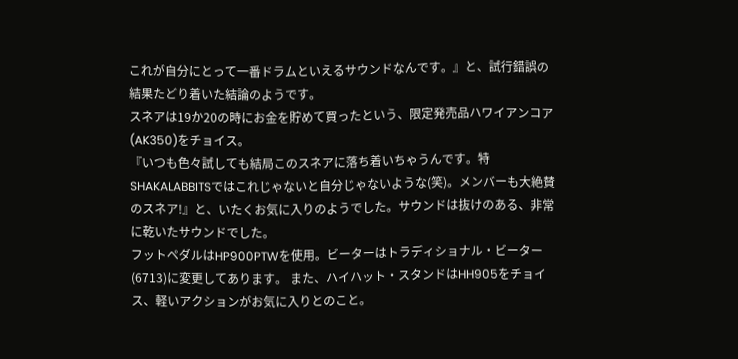これが自分にとって一番ドラムといえるサウンドなんです。』と、試行錯誤の結果たどり着いた結論のようです。
スネアは19か20の時にお金を貯めて買ったという、限定発売品ハワイアンコア(AK350)をチョイス。
『いつも色々試しても結局このスネアに落ち着いちゃうんです。特SHAKALABBITSではこれじゃないと自分じゃないような(笑)。メンバーも大絶賛のスネア!』と、いたくお気に入りのようでした。サウンドは抜けのある、非常に乾いたサウンドでした。
フットペダルはHP900PTWを使用。ビーターはトラディショナル・ビーター(6713)に変更してあります。 また、ハイハット・スタンドはHH905をチョイス、軽いアクションがお気に入りとのこと。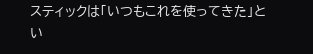スティックは「いつもこれを使ってきた」とい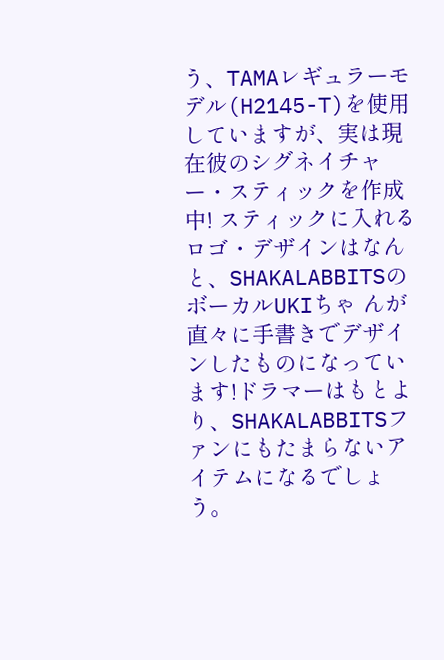う、TAMAレギュラーモデル(H2145-T)を使用していますが、実は現在彼のシグネイチャー・スティックを作成中! スティックに入れるロゴ・デザインはなんと、SHAKALABBITSのボーカルUKIちゃ んが直々に手書きでデザインしたものになっています!ドラマーはもとより、SHAKALABBITSファンにもたまらないアイテムになるでしょう。